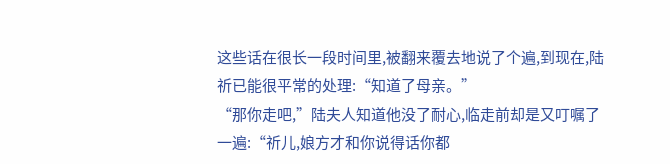这些话在很长一段时间里,被翻来覆去地说了个遍,到现在,陆祈已能很平常的处理:“知道了母亲。”
“那你走吧,”陆夫人知道他没了耐心,临走前却是又叮嘱了一遍:“祈儿,娘方才和你说得话你都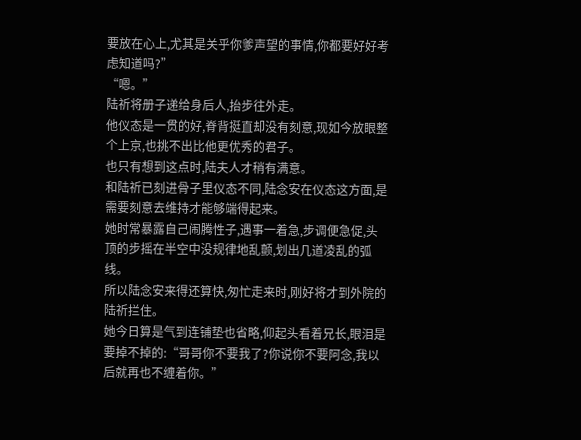要放在心上,尤其是关乎你爹声望的事情,你都要好好考虑知道吗?”
“嗯。”
陆祈将册子递给身后人,抬步往外走。
他仪态是一贯的好,脊背挺直却没有刻意,现如今放眼整个上京,也挑不出比他更优秀的君子。
也只有想到这点时,陆夫人才稍有满意。
和陆祈已刻进骨子里仪态不同,陆念安在仪态这方面,是需要刻意去维持才能够端得起来。
她时常暴露自己闹腾性子,遇事一着急,步调便急促,头顶的步摇在半空中没规律地乱颤,划出几道凌乱的弧线。
所以陆念安来得还算快,匆忙走来时,刚好将才到外院的陆祈拦住。
她今日算是气到连铺垫也省略,仰起头看着兄长,眼泪是要掉不掉的:“哥哥你不要我了?你说你不要阿念,我以后就再也不缠着你。”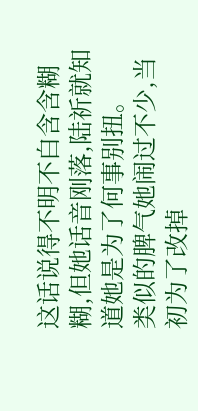这话说得不明不白含含糊糊,但她话音刚落,陆祈就知道她是为了何事别扭。
类似的脾气她闹过不少,当初为了改掉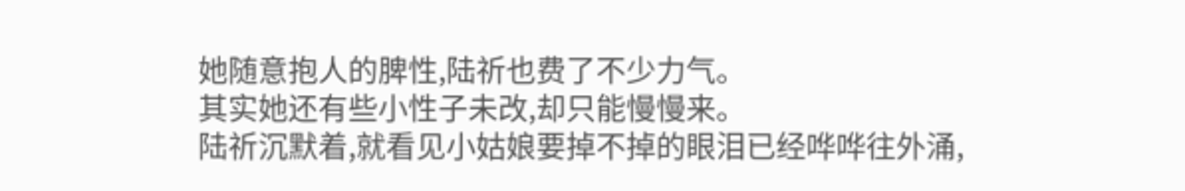她随意抱人的脾性,陆祈也费了不少力气。
其实她还有些小性子未改,却只能慢慢来。
陆祈沉默着,就看见小姑娘要掉不掉的眼泪已经哗哗往外涌,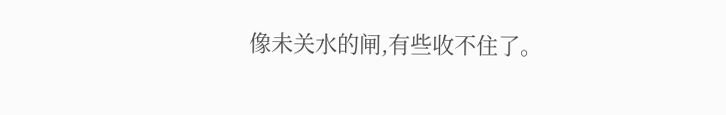像未关水的闸,有些收不住了。